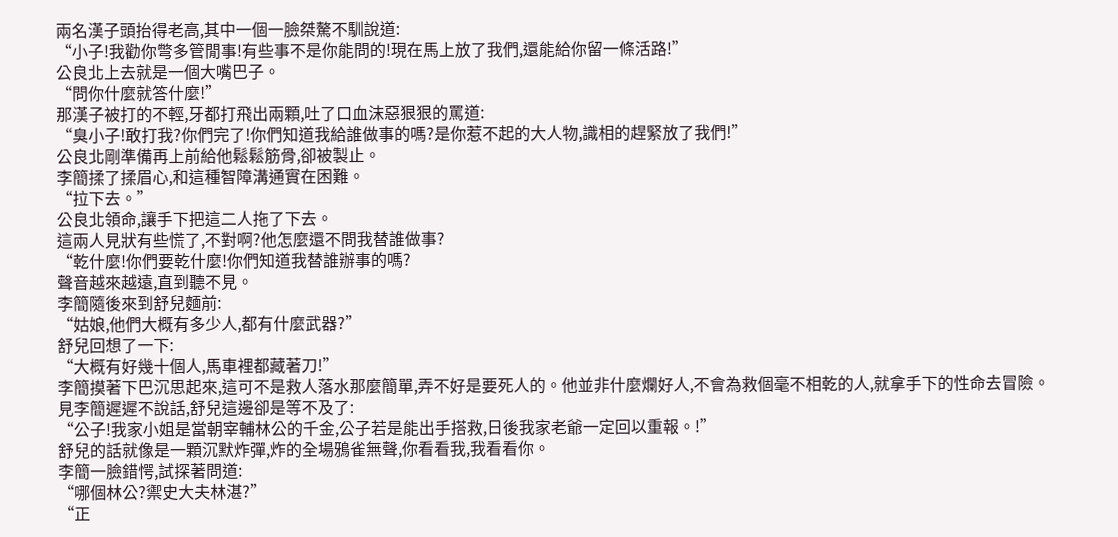兩名漢子頭抬得老高,其中一個一臉桀驁不馴說道:
“小子!我勸你彆多管閒事!有些事不是你能問的!現在馬上放了我們,還能給你留一條活路!”
公良北上去就是一個大嘴巴子。
“問你什麼就答什麼!”
那漢子被打的不輕,牙都打飛出兩顆,吐了口血沫惡狠狠的罵道:
“臭小子!敢打我?你們完了!你們知道我給誰做事的嗎?是你惹不起的大人物,識相的趕緊放了我們!”
公良北剛準備再上前給他鬆鬆筋骨,卻被製止。
李簡揉了揉眉心,和這種智障溝通實在困難。
“拉下去。”
公良北領命,讓手下把這二人拖了下去。
這兩人見狀有些慌了,不對啊?他怎麼還不問我替誰做事?
“乾什麼!你們要乾什麼!你們知道我替誰辦事的嗎?
聲音越來越遠,直到聽不見。
李簡隨後來到舒兒麵前:
“姑娘,他們大概有多少人,都有什麼武器?”
舒兒回想了一下:
“大概有好幾十個人,馬車裡都藏著刀!”
李簡摸著下巴沉思起來,這可不是救人落水那麼簡單,弄不好是要死人的。他並非什麼爛好人,不會為救個毫不相乾的人,就拿手下的性命去冒險。
見李簡遲遲不說話,舒兒這邊卻是等不及了:
“公子!我家小姐是當朝宰輔林公的千金,公子若是能出手搭救,日後我家老爺一定回以重報。!”
舒兒的話就像是一顆沉默炸彈,炸的全場鴉雀無聲,你看看我,我看看你。
李簡一臉錯愕,試探著問道:
“哪個林公?禦史大夫林湛?”
“正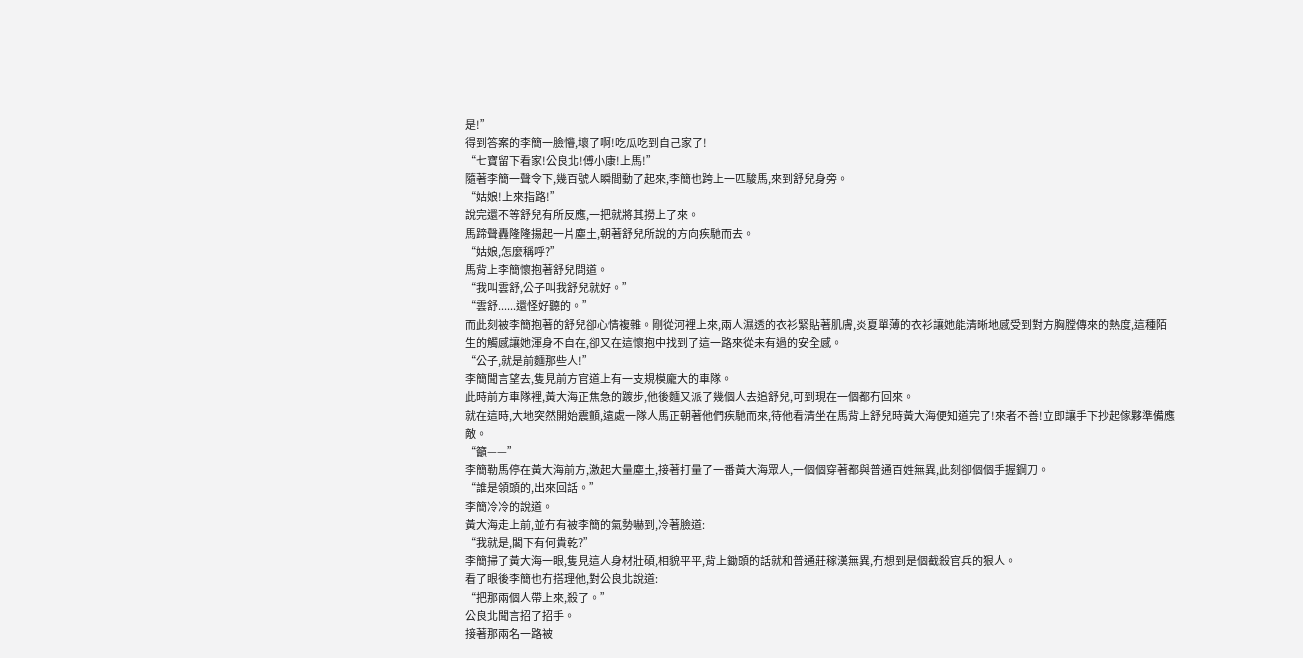是!”
得到答案的李簡一臉懵,壞了啊!吃瓜吃到自己家了!
“七寶留下看家!公良北!傅小康!上馬!”
隨著李簡一聲令下,幾百號人瞬間動了起來,李簡也跨上一匹駿馬,來到舒兒身旁。
“姑娘!上來指路!”
說完還不等舒兒有所反應,一把就將其撈上了來。
馬蹄聲轟隆隆揚起一片塵土,朝著舒兒所說的方向疾馳而去。
“姑娘,怎麼稱呼?”
馬背上李簡懷抱著舒兒問道。
“我叫雲舒,公子叫我舒兒就好。”
“雲舒......還怪好聽的。”
而此刻被李簡抱著的舒兒卻心情複雜。剛從河裡上來,兩人濕透的衣衫緊貼著肌膚,炎夏單薄的衣衫讓她能清晰地感受到對方胸膛傳來的熱度,這種陌生的觸感讓她渾身不自在,卻又在這懷抱中找到了這一路來從未有過的安全感。
“公子,就是前麵那些人!”
李簡聞言望去,隻見前方官道上有一支規模龐大的車隊。
此時前方車隊裡,黃大海正焦急的踱步,他後麵又派了幾個人去追舒兒,可到現在一個都冇回來。
就在這時,大地突然開始震顫,遠處一隊人馬正朝著他們疾馳而來,待他看清坐在馬背上舒兒時黃大海便知道完了!來者不善!立即讓手下抄起傢夥準備應敵。
“籲——”
李簡勒馬停在黃大海前方,激起大量塵土,接著打量了一番黃大海眾人,一個個穿著都與普通百姓無異,此刻卻個個手握鋼刀。
“誰是領頭的,出來回話。”
李簡冷冷的說道。
黃大海走上前,並冇有被李簡的氣勢嚇到,冷著臉道:
“我就是,閣下有何貴乾?”
李簡掃了黃大海一眼,隻見這人身材壯碩,相貌平平,背上鋤頭的話就和普通莊稼漢無異,冇想到是個截殺官兵的狠人。
看了眼後李簡也冇搭理他,對公良北說道:
“把那兩個人帶上來,殺了。”
公良北聞言招了招手。
接著那兩名一路被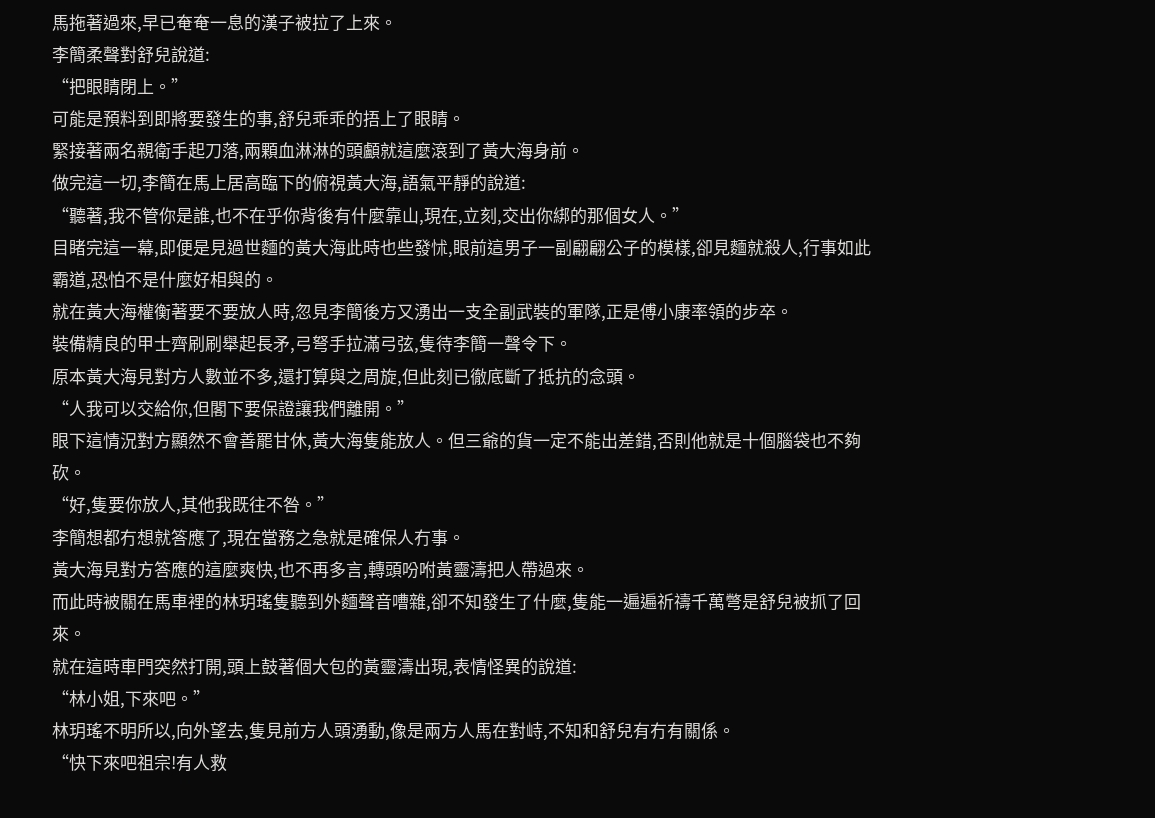馬拖著過來,早已奄奄一息的漢子被拉了上來。
李簡柔聲對舒兒說道:
“把眼睛閉上。”
可能是預料到即將要發生的事,舒兒乖乖的捂上了眼睛。
緊接著兩名親衛手起刀落,兩顆血淋淋的頭顱就這麼滾到了黃大海身前。
做完這一切,李簡在馬上居高臨下的俯視黃大海,語氣平靜的說道:
“聽著,我不管你是誰,也不在乎你背後有什麼靠山,現在,立刻,交出你綁的那個女人。”
目睹完這一幕,即便是見過世麵的黃大海此時也些發怵,眼前這男子一副翩翩公子的模樣,卻見麵就殺人,行事如此霸道,恐怕不是什麼好相與的。
就在黃大海權衡著要不要放人時,忽見李簡後方又湧出一支全副武裝的軍隊,正是傅小康率領的步卒。
裝備精良的甲士齊刷刷舉起長矛,弓弩手拉滿弓弦,隻待李簡一聲令下。
原本黃大海見對方人數並不多,還打算與之周旋,但此刻已徹底斷了抵抗的念頭。
“人我可以交給你,但閣下要保證讓我們離開。”
眼下這情況對方顯然不會善罷甘休,黃大海隻能放人。但三爺的貨一定不能出差錯,否則他就是十個腦袋也不夠砍。
“好,隻要你放人,其他我既往不咎。”
李簡想都冇想就答應了,現在當務之急就是確保人冇事。
黃大海見對方答應的這麼爽快,也不再多言,轉頭吩咐黃靈濤把人帶過來。
而此時被關在馬車裡的林玥瑤隻聽到外麵聲音嘈雜,卻不知發生了什麼,隻能一遍遍祈禱千萬彆是舒兒被抓了回來。
就在這時車門突然打開,頭上鼓著個大包的黃靈濤出現,表情怪異的說道:
“林小姐,下來吧。”
林玥瑤不明所以,向外望去,隻見前方人頭湧動,像是兩方人馬在對峙,不知和舒兒有冇有關係。
“快下來吧祖宗!有人救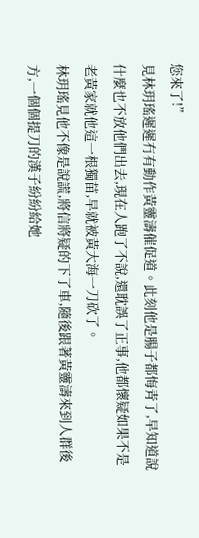您來了!”
見林玥瑤遲遲冇有動作黃靈濤催促道。此刻他是腸子都悔青了,早知道說什麼也不放他們出去,現在人跑了不說,還耽誤了正事,他都懷疑如果不是老黃家就他這一根獨苗,早就被黃大海一刀砍了。
林玥瑤見他不像是說謊,將信將疑的下了車,隨後跟著黃靈濤來到人群後方,一個個提刀的漢子紛紛給她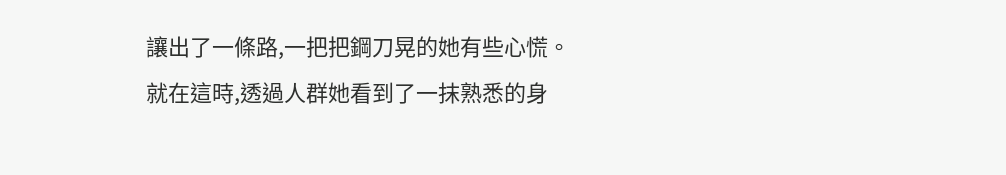讓出了一條路,一把把鋼刀晃的她有些心慌。
就在這時,透過人群她看到了一抹熟悉的身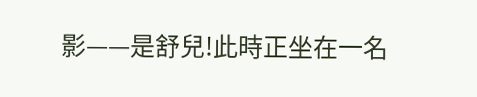影——是舒兒!此時正坐在一名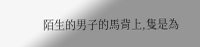陌生的男子的馬背上,隻是為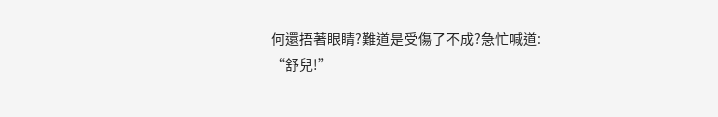何還捂著眼睛?難道是受傷了不成?急忙喊道:
“舒兒!”